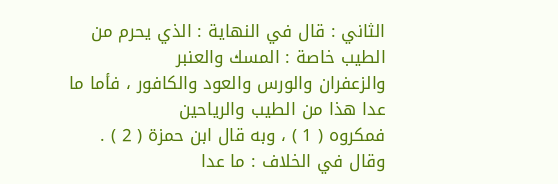الثاني : قال في النهاية : الذي يحرم من الطيب خاصة : المسك والعنبر
والزعفران والورس والعود والكافور ، فأما ما عدا هذا من الطيب والرياحين
فمكروه ( 1 ) ، وبه قال ابن حمزة ( 2 ) .
وقال في الخلاف : ما عدا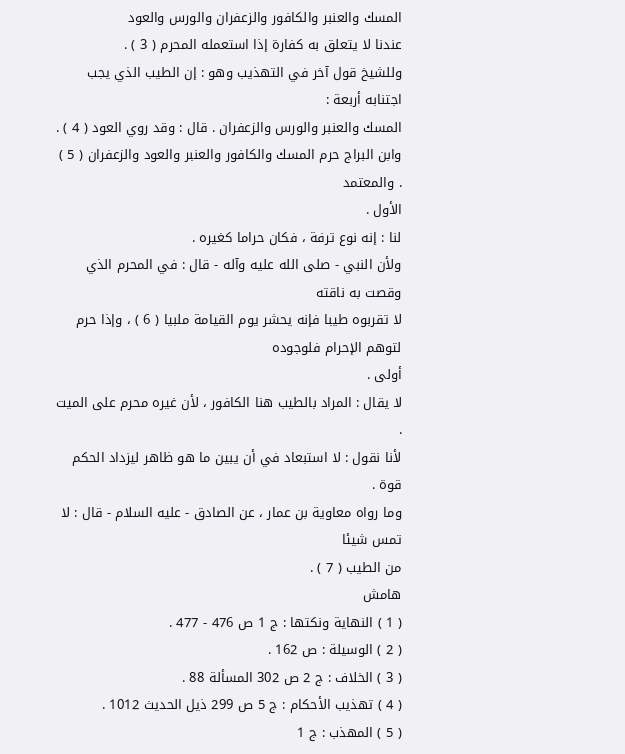المسك والعنبر والكافور والزعفران والورس والعود
عندنا لا يتعلق به كفارة إذا استعمله المحرم ( 3 ) .
وللشيخ قول آخر في التهذيب وهو : إن الطيب الذي يجب اجتنابه أربعة :
المسك والعنبر والورس والزعفران . قال : وقد روي العود ( 4 ) .
وابن البراج حرم المسك والكافور والعنبر والعود والزعفران ( 5 ) . والمعتمد
الأول .
لنا : إنه نوع ترفة ، فكان حراما كغيره .
ولأن النبي - صلى الله عليه وآله - قال : في المحرم الذي وقصت به ناقته
لا تقربوه طيبا فإنه يحشر يوم القيامة ملبيا ( 6 ) ، وإذا حرم لتوهم الإحرام فلوجوده
أولى .
لا يقال : المراد بالطيب هنا الكافور ، لأن غيره محرم على الميت .
لأنا نقول : لا استبعاد في أن يبين ما هو ظاهر ليزداد الحكم قوة .
وما رواه معاوية بن عمار ، عن الصادق - عليه السلام - قال : لا تمس شيئا
من الطيب ( 7 ) .
هامش
( 1 ) النهاية ونكتها : ج 1 ص 476 - 477 .
( 2 ) الوسيلة : ص 162 .
( 3 ) الخلاف : ج 2 ص 302 المسألة 88 .
( 4 ) تهذيب الأحكام : ج 5 ص 299 ذيل الحديث 1012 .
( 5 ) المهذب : ج 1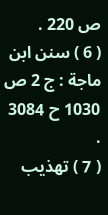ص 220 .
( 6 ) سنن ابن ماجة : ج 2 ص 1030 ح 3084 .
( 7 ) تهذيب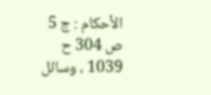الأحكام : ج 5 ص 304 ح 1039 ، وسائل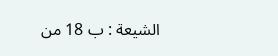الشيعة : ب 18 من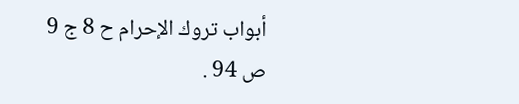أبواب تروك الإحرام ح 8 ج 9
ص 94 .